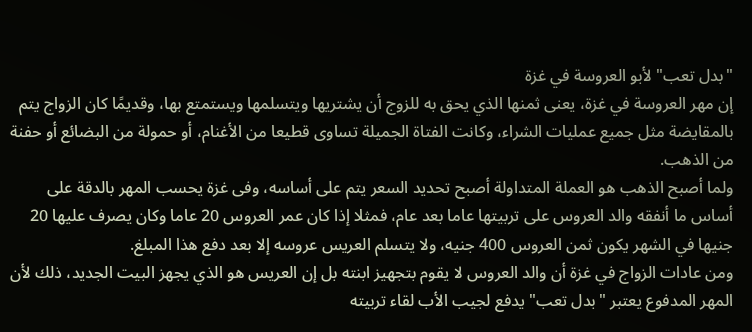"بدل تعب" لأبو العروسة في غزة
إن مهر العروسة في غزة، يعنى ثمنها الذي يحق به للزوج أن يشتريها ويتسلمها ويستمتع بها، وقديمًا كان الزواج يتم بالمقايضة مثل جميع عمليات الشراء، وكانت الفتاة الجميلة تساوى قطيعا من الأغنام، أو حمولة من البضائع أو حفنة من الذهب.
ولما أصبح الذهب هو العملة المتداولة أصبح تحديد السعر يتم على أساسه، وفى غزة يحسب المهر بالدقة على أساس ما أنفقه والد العروس على تربيتها عاما بعد عام، فمثلا إذا كان عمر العروس 20 عاما وكان يصرف عليها 20 جنيها في الشهر يكون ثمن العروس 400 جنيه، ولا يتسلم العريس عروسه إلا بعد دفع هذا المبلغ.
ومن عادات الزواج في غزة أن والد العروس لا يقوم بتجهيز ابنته بل إن العريس هو الذي يجهز البيت الجديد، ذلك لأن المهر المدفوع يعتبر "بدل تعب" يدفع لجيب الأب لقاء تربيته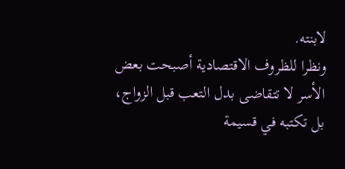لابنته.
ونظرا للظروف الاقتصادية أصبحت بعض الأسر لا تتقاضى بدل التعب قبل الزواج، بل تكتبه في قسيمة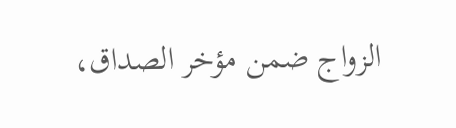الزواج ضمن مؤخر الصداق،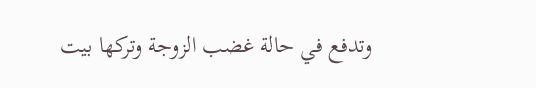وتدفع في حالة غضب الزوجة وتركها بيت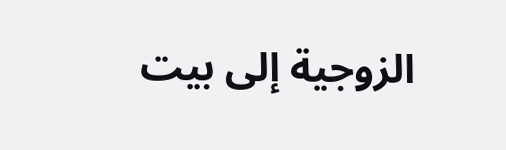الزوجية إلى بيت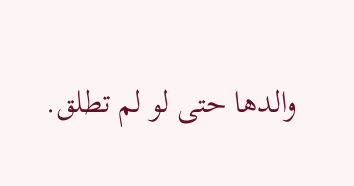والدها حتى لو لم تطلق.